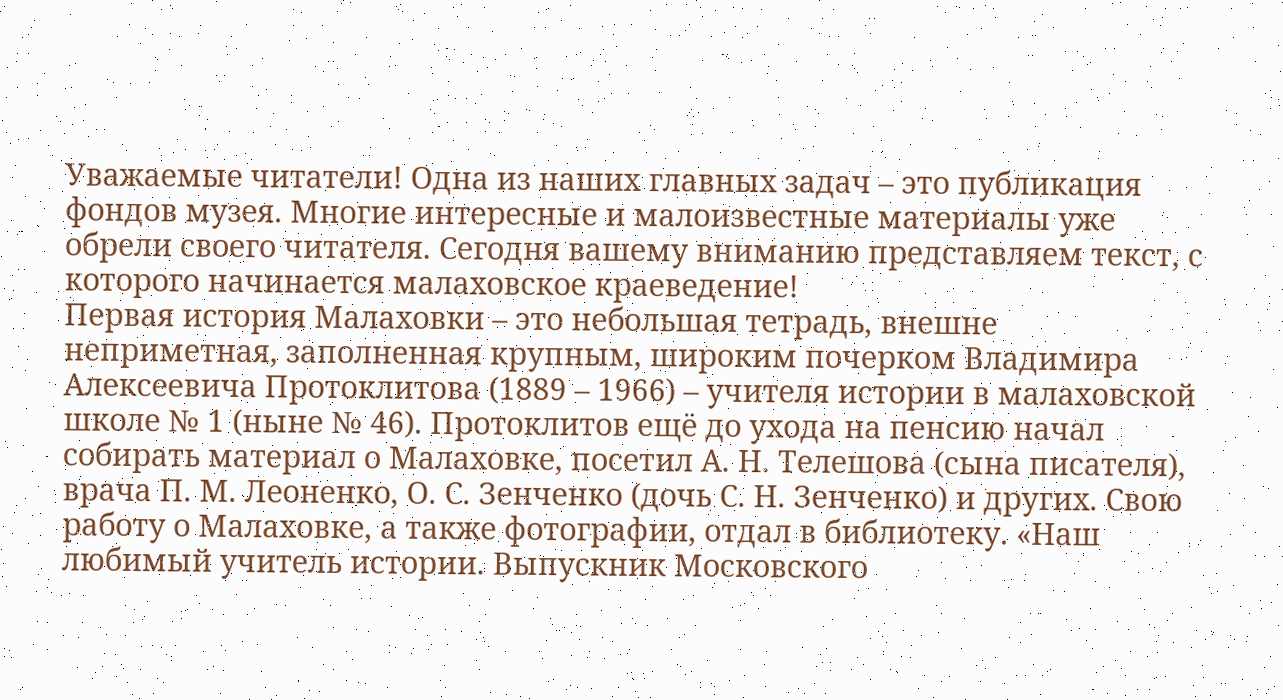Уважаемые читатели! Одна из наших главных задач – это публикация фондов музея. Многие интересные и малоизвестные материалы уже обрели своего читателя. Сегодня вашему вниманию представляем текст, с которого начинается малаховское краеведение!
Первая история Малаховки – это небольшая тетрадь, внешне неприметная, заполненная крупным, широким почерком Владимира Алексеевича Протоклитова (1889 – 1966) – учителя истории в малаховской школе № 1 (ныне № 46). Протоклитов ещё до ухода на пенсию начал собирать материал о Малаховке, посетил А. Н. Телешова (сына писателя), врача П. М. Леоненко, О. С. Зенченко (дочь С. Н. Зенченко) и других. Свою работу о Малаховке, а также фотографии, отдал в библиотеку. «Наш любимый учитель истории. Выпускник Московского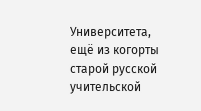Университета, ещё из когорты старой русской учительской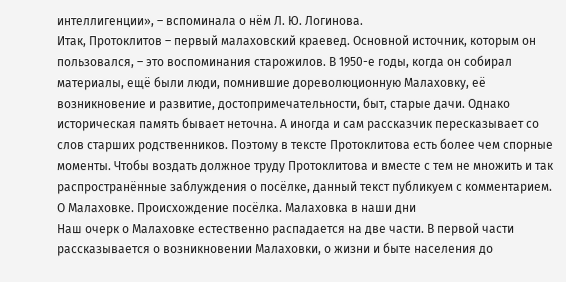интеллигенции», – вспоминала о нём Л. Ю. Логинова.
Итак, Протоклитов – первый малаховский краевед. Основной источник, которым он пользовался, – это воспоминания старожилов. В 1950-е годы, когда он собирал материалы, ещё были люди, помнившие дореволюционную Малаховку, её возникновение и развитие, достопримечательности, быт, старые дачи. Однако историческая память бывает неточна. А иногда и сам рассказчик пересказывает со слов старших родственников. Поэтому в тексте Протоклитова есть более чем спорные моменты. Чтобы воздать должное труду Протоклитова и вместе с тем не множить и так распространённые заблуждения о посёлке, данный текст публикуем с комментарием.
О Малаховке. Происхождение посёлка. Малаховка в наши дни
Наш очерк о Малаховке естественно распадается на две части. В первой части рассказывается о возникновении Малаховки, о жизни и быте населения до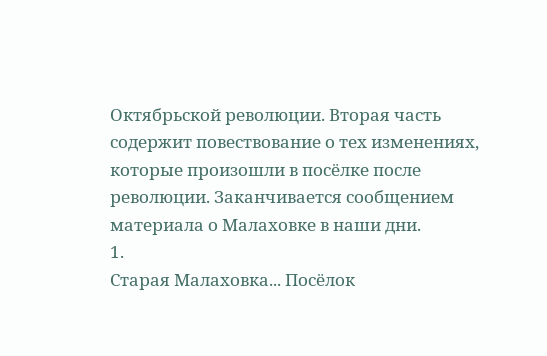Октябрьской революции. Вторая часть содержит повествование о тех изменениях, которые произошли в посёлке после революции. Заканчивается сообщением материала о Малаховке в наши дни.
1.
Старая Малаховка... Посёлок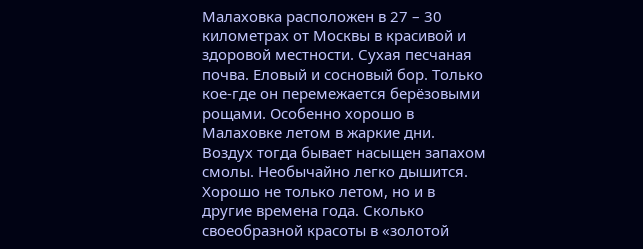Малаховка расположен в 27 – 30 километрах от Москвы в красивой и здоровой местности. Сухая песчаная почва. Еловый и сосновый бор. Только кое-где он перемежается берёзовыми рощами. Особенно хорошо в Малаховке летом в жаркие дни. Воздух тогда бывает насыщен запахом смолы. Необычайно легко дышится.
Хорошо не только летом, но и в другие времена года. Сколько своеобразной красоты в «золотой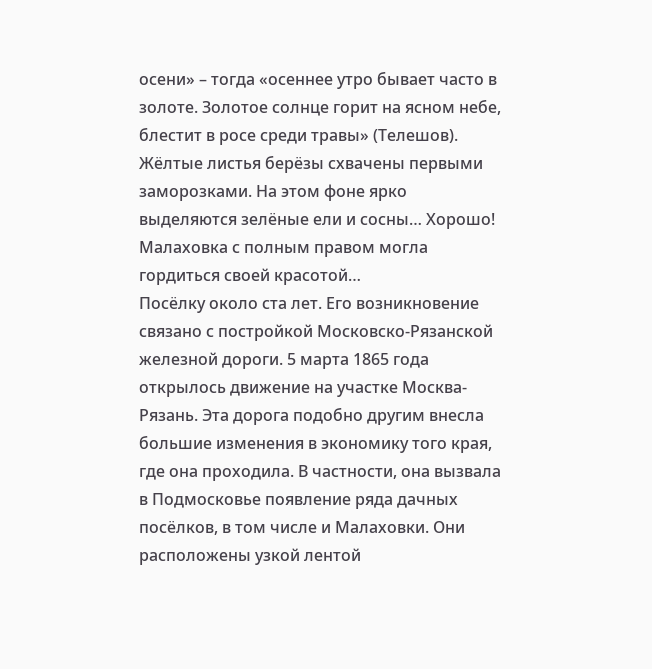осени» – тогда «осеннее утро бывает часто в золоте. Золотое солнце горит на ясном небе, блестит в росе среди травы» (Телешов). Жёлтые листья берёзы схвачены первыми заморозками. На этом фоне ярко выделяются зелёные ели и сосны… Хорошо!
Малаховка с полным правом могла гордиться своей красотой…
Посёлку около ста лет. Его возникновение связано с постройкой Московско-Рязанской железной дороги. 5 марта 1865 года открылось движение на участке Москва-Рязань. Эта дорога подобно другим внесла большие изменения в экономику того края, где она проходила. В частности, она вызвала в Подмосковье появление ряда дачных посёлков, в том числе и Малаховки. Они расположены узкой лентой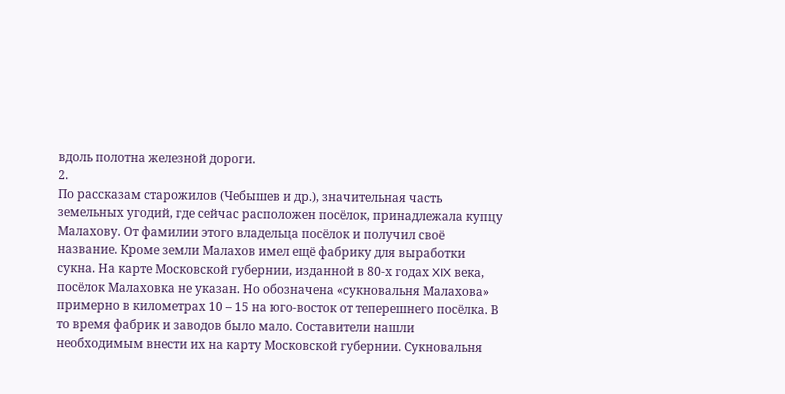вдоль полотна железной дороги.
2.
По рассказам старожилов (Чебышев и др.), значительная часть земельных угодий, где сейчас расположен посёлок, принадлежала купцу Малахову. От фамилии этого владельца посёлок и получил своё название. Кроме земли Малахов имел ещё фабрику для выработки сукна. На карте Московской губернии, изданной в 80-х годах XIX века, посёлок Малаховка не указан. Но обозначена «сукновальня Малахова» примерно в километрах 10 – 15 на юго-восток от теперешнего посёлка. В то время фабрик и заводов было мало. Составители нашли необходимым внести их на карту Московской губернии. Сукновальня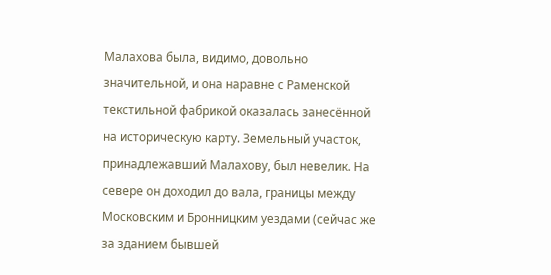Малахова была, видимо, довольно значительной, и она наравне с Раменской текстильной фабрикой оказалась занесённой на историческую карту. Земельный участок, принадлежавший Малахову, был невелик. На севере он доходил до вала, границы между Московским и Бронницким уездами (сейчас же за зданием бывшей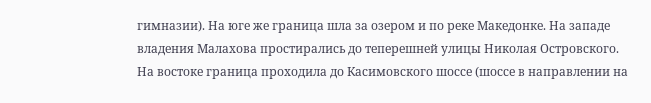гимназии). На юге же граница шла за озером и по реке Македонке. На западе владения Малахова простирались до теперешней улицы Николая Островского. На востоке граница проходила до Касимовского шоссе (шоссе в направлении на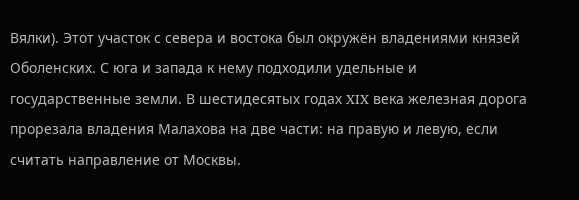Вялки). Этот участок с севера и востока был окружён владениями князей Оболенских. С юга и запада к нему подходили удельные и государственные земли. В шестидесятых годах XIX века железная дорога прорезала владения Малахова на две части: на правую и левую, если считать направление от Москвы.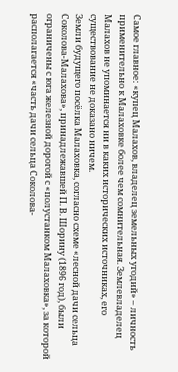Самое главное: «купец Малахов, владелец земельных угодий» – личность применительно к Малаховке более чем сомнительная. Землевладелец Малахов не упоминается ни в каких исторических источниках, его существование не доказано ничем.
Земли будущего посёлка Малаховка, согласно схеме «лесной дачи сельца Соколова-Малахова», принадлежавшей П. В. Шорину (1896 год), были ограничены с юга железной дорогой с «полустанком Малаховка», за которой располагается «часть дачи сельца Соколова-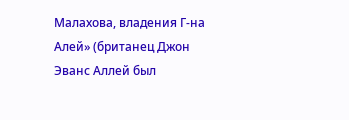Малахова, владения Г-на Алей» (британец Джон Эванс Аллей был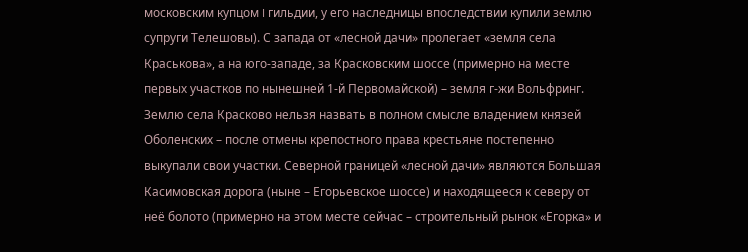московским купцом I гильдии, у его наследницы впоследствии купили землю супруги Телешовы). С запада от «лесной дачи» пролегает «земля села Краськова», а на юго-западе, за Красковским шоссе (примерно на месте первых участков по нынешней 1-й Первомайской) – земля г-жи Вольфринг. Землю села Красково нельзя назвать в полном смысле владением князей Оболенских – после отмены крепостного права крестьяне постепенно выкупали свои участки. Северной границей «лесной дачи» являются Большая Касимовская дорога (ныне – Егорьевское шоссе) и находящееся к северу от неё болото (примерно на этом месте сейчас – строительный рынок «Егорка» и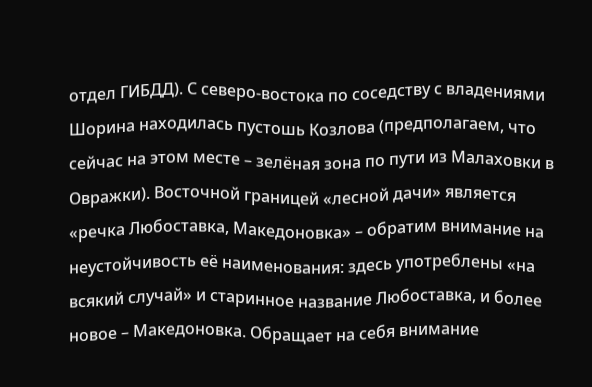отдел ГИБДД). С северо-востока по соседству с владениями Шорина находилась пустошь Козлова (предполагаем, что сейчас на этом месте – зелёная зона по пути из Малаховки в Овражки). Восточной границей «лесной дачи» является «речка Любоставка, Македоновка» – обратим внимание на неустойчивость её наименования: здесь употреблены «на всякий случай» и старинное название Любоставка, и более новое – Македоновка. Обращает на себя внимание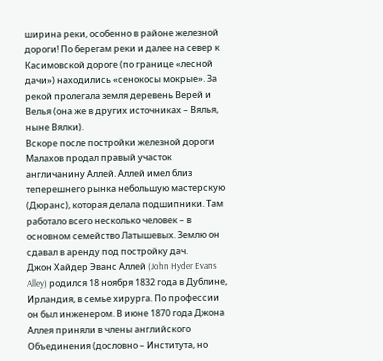ширина реки, особенно в районе железной дороги! По берегам реки и далее на север к Касимовской дороге (по границе «лесной дачи») находились «сенокосы мокрые». За рекой пролегала земля деревень Верей и Велья (она же в других источниках – Вялья, ныне Вялки).
Вскоре после постройки железной дороги Малахов продал правый участок англичанину Аллей. Аллей имел близ теперешнего рынка небольшую мастерскую (Дюранс), которая делала подшипники. Там работало всего несколько человек – в основном семейство Латышевых. Землю он сдавал в аренду под постройку дач.
Джон Хайдер Эванс Аллей (John Hyder Evans Alley) родился 18 ноября 1832 года в Дублине, Ирландия, в семье хирурга. По профессии он был инженером. В июне 1870 года Джона Аллея приняли в члены английского Объединения (дословно – Института, но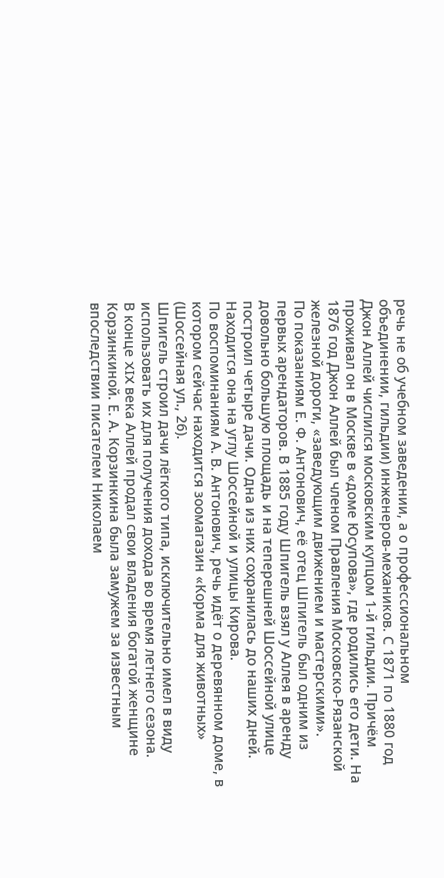речь не об учебном заведении, а о профессиональном объединении, гильдии) инженеров-механиков. С 1871 по 1880 год Джон Аллей числился московским купцом 1-й гильдии. Причём проживал он в Москве в «доме Юсупова», где родились его дети. На 1876 год Джон Аллей был членом Правления Московско-Рязанской железной дороги, «заведующим движением и мастерскими».
По показаниям Е. Ф. Антонович, её отец Шпигель был одним из первых арендаторов. В 1885 году Шпигель взял у Аллея в аренду довольно большую площадь и на теперешней Шоссейной улице построил четыре дачи. Одна из них сохранилась до наших дней. Находится она на углу Шоссейной и улицы Кирова.
По воспоминаниям А. В. Антонович, речь идёт о деревянном доме, в котором сейчас находится зоомагазин «Корма для животных» (Шоссейная ул., 26).
Шпигель строил дачи лёгкого типа, исключительно имел в виду использовать их для получения дохода во время летнего сезона.
В конце XIX века Аллей продал свои владения богатой женщине Корзинкиной. Е. А. Корзинкина была замужем за известным впоследствии писателем Николаем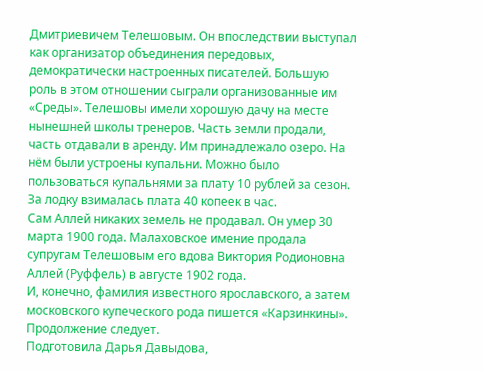Дмитриевичем Телешовым. Он впоследствии выступал как организатор объединения передовых, демократически настроенных писателей. Большую роль в этом отношении сыграли организованные им «Среды». Телешовы имели хорошую дачу на месте нынешней школы тренеров. Часть земли продали, часть отдавали в аренду. Им принадлежало озеро. На нём были устроены купальни. Можно было пользоваться купальнями за плату 10 рублей за сезон. За лодку взималась плата 40 копеек в час.
Сам Аллей никаких земель не продавал. Он умер 30 марта 1900 года. Малаховское имение продала супругам Телешовым его вдова Виктория Родионовна Аллей (Руффель) в августе 1902 года.
И, конечно, фамилия известного ярославского, а затем московского купеческого рода пишется «Карзинкины».
Продолжение следует.
Подготовила Дарья Давыдова,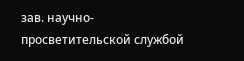зав. научно-просветительской службой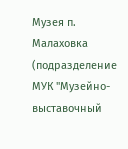Музея п. Малаховка (подразделение МУК "Музейно-выставочный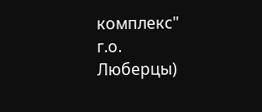комплекс" г.о. Люберцы)